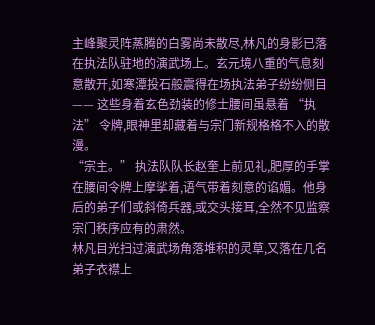主峰聚灵阵蒸腾的白雾尚未散尽,林凡的身影已落在执法队驻地的演武场上。玄元境八重的气息刻意散开,如寒潭投石般震得在场执法弟子纷纷侧目 —— 这些身着玄色劲装的修士腰间虽悬着 “执法” 令牌,眼神里却藏着与宗门新规格格不入的散漫。
“宗主。” 执法队队长赵奎上前见礼,肥厚的手掌在腰间令牌上摩挲着,语气带着刻意的谄媚。他身后的弟子们或斜倚兵器,或交头接耳,全然不见监察宗门秩序应有的肃然。
林凡目光扫过演武场角落堆积的灵草,又落在几名弟子衣襟上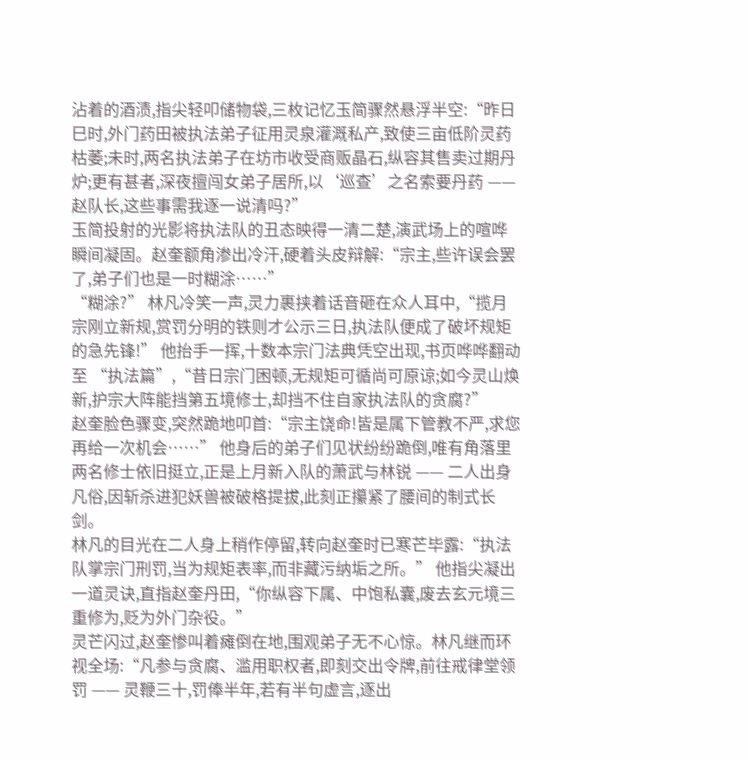沾着的酒渍,指尖轻叩储物袋,三枚记忆玉简骤然悬浮半空:“昨日巳时,外门药田被执法弟子征用灵泉灌溉私产,致使三亩低阶灵药枯萎;未时,两名执法弟子在坊市收受商贩晶石,纵容其售卖过期丹炉;更有甚者,深夜擅闯女弟子居所,以‘巡查’之名索要丹药 —— 赵队长,这些事需我逐一说清吗?”
玉简投射的光影将执法队的丑态映得一清二楚,演武场上的喧哗瞬间凝固。赵奎额角渗出冷汗,硬着头皮辩解:“宗主,些许误会罢了,弟子们也是一时糊涂……”
“糊涂?” 林凡冷笑一声,灵力裹挟着话音砸在众人耳中,“揽月宗刚立新规,赏罚分明的铁则才公示三日,执法队便成了破坏规矩的急先锋!” 他抬手一挥,十数本宗门法典凭空出现,书页哗哗翻动至 “执法篇”,“昔日宗门困顿,无规矩可循尚可原谅;如今灵山焕新,护宗大阵能挡第五境修士,却挡不住自家执法队的贪腐?”
赵奎脸色骤变,突然跪地叩首:“宗主饶命!皆是属下管教不严,求您再给一次机会……” 他身后的弟子们见状纷纷跪倒,唯有角落里两名修士依旧挺立,正是上月新入队的萧武与林锐 —— 二人出身凡俗,因斩杀进犯妖兽被破格提拔,此刻正攥紧了腰间的制式长剑。
林凡的目光在二人身上稍作停留,转向赵奎时已寒芒毕露:“执法队掌宗门刑罚,当为规矩表率,而非藏污纳垢之所。” 他指尖凝出一道灵诀,直指赵奎丹田,“你纵容下属、中饱私囊,废去玄元境三重修为,贬为外门杂役。”
灵芒闪过,赵奎惨叫着瘫倒在地,围观弟子无不心惊。林凡继而环视全场:“凡参与贪腐、滥用职权者,即刻交出令牌,前往戒律堂领罚 —— 灵鞭三十,罚俸半年,若有半句虚言,逐出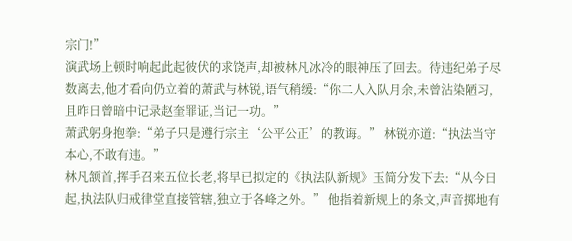宗门!”
演武场上顿时响起此起彼伏的求饶声,却被林凡冰冷的眼神压了回去。待违纪弟子尽数离去,他才看向仍立着的萧武与林锐,语气稍缓:“你二人入队月余,未曾沾染陋习,且昨日曾暗中记录赵奎罪证,当记一功。”
萧武躬身抱拳:“弟子只是遵行宗主‘公平公正’的教诲。” 林锐亦道:“执法当守本心,不敢有违。”
林凡颔首,挥手召来五位长老,将早已拟定的《执法队新规》玉简分发下去:“从今日起,执法队归戒律堂直接管辖,独立于各峰之外。” 他指着新规上的条文,声音掷地有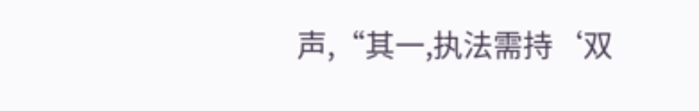声,“其一,执法需持‘双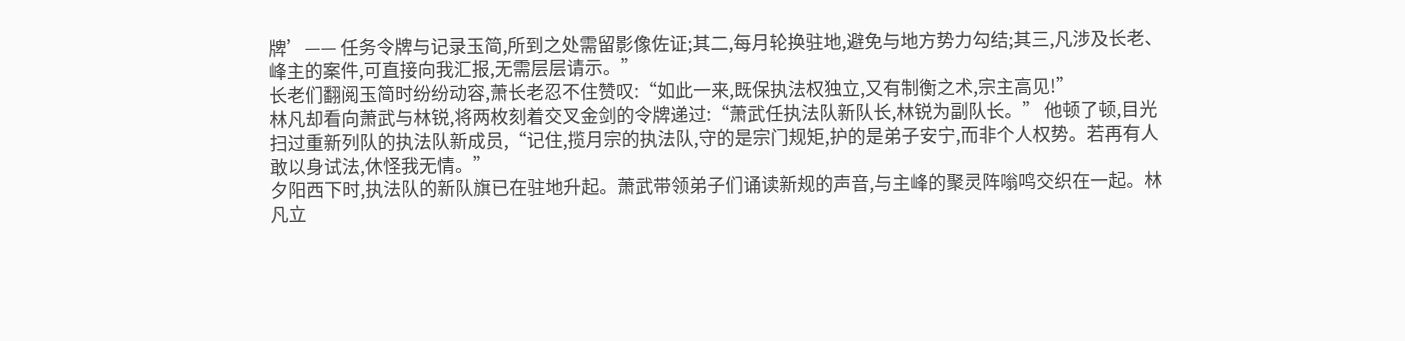牌’—— 任务令牌与记录玉简,所到之处需留影像佐证;其二,每月轮换驻地,避免与地方势力勾结;其三,凡涉及长老、峰主的案件,可直接向我汇报,无需层层请示。”
长老们翻阅玉简时纷纷动容,萧长老忍不住赞叹:“如此一来,既保执法权独立,又有制衡之术,宗主高见!”
林凡却看向萧武与林锐,将两枚刻着交叉金剑的令牌递过:“萧武任执法队新队长,林锐为副队长。” 他顿了顿,目光扫过重新列队的执法队新成员,“记住,揽月宗的执法队,守的是宗门规矩,护的是弟子安宁,而非个人权势。若再有人敢以身试法,休怪我无情。”
夕阳西下时,执法队的新队旗已在驻地升起。萧武带领弟子们诵读新规的声音,与主峰的聚灵阵嗡鸣交织在一起。林凡立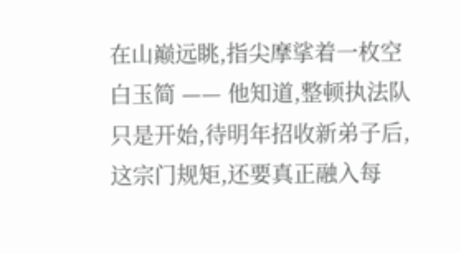在山巅远眺,指尖摩挲着一枚空白玉简 —— 他知道,整顿执法队只是开始,待明年招收新弟子后,这宗门规矩,还要真正融入每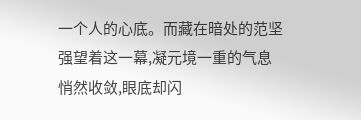一个人的心底。而藏在暗处的范坚强望着这一幕,凝元境一重的气息悄然收敛,眼底却闪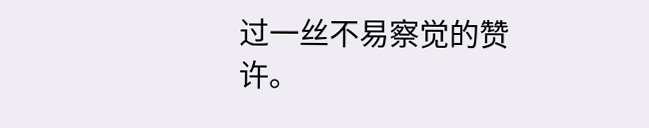过一丝不易察觉的赞许。